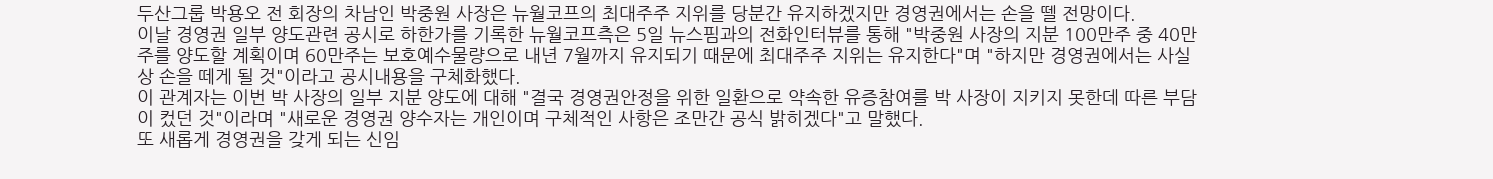두산그룹 박용오 전 회장의 차남인 박중원 사장은 뉴월코프의 최대주주 지위를 당분간 유지하겠지만 경영권에서는 손을 뗄 전망이다.
이날 경영권 일부 양도관련 공시로 하한가를 기록한 뉴월코프측은 5일 뉴스핌과의 전화인터뷰를 통해 "박중원 사장의 지분 100만주 중 40만주를 양도할 계획이며 60만주는 보호예수물량으로 내년 7월까지 유지되기 때문에 최대주주 지위는 유지한다"며 "하지만 경영권에서는 사실상 손을 떼게 될 것"이라고 공시내용을 구체화했다.
이 관계자는 이번 박 사장의 일부 지분 양도에 대해 "결국 경영권안정을 위한 일환으로 약속한 유증참여를 박 사장이 지키지 못한데 따른 부담이 컸던 것"이라며 "새로운 경영권 양수자는 개인이며 구체적인 사항은 조만간 공식 밝히겠다"고 말했다.
또 새롭게 경영권을 갖게 되는 신임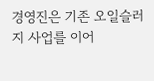경영진은 기존 오일슬러지 사업를 이어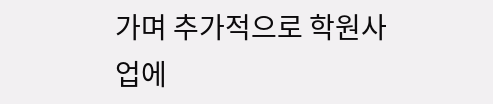가며 추가적으로 학원사업에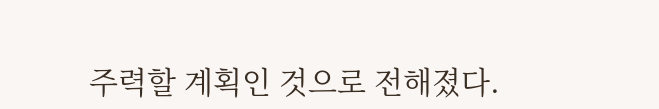주력할 계획인 것으로 전해졌다.